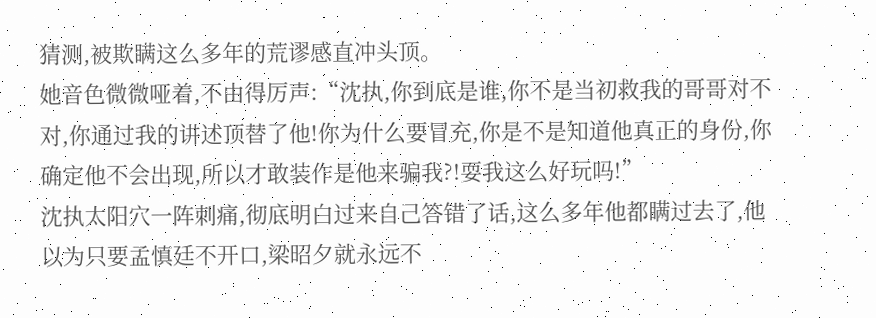猜测,被欺瞒这么多年的荒谬感直冲头顶。
她音色微微哑着,不由得厉声:“沈执,你到底是谁,你不是当初救我的哥哥对不对,你通过我的讲述顶替了他!你为什么要冒充,你是不是知道他真正的身份,你确定他不会出现,所以才敢装作是他来骗我?!耍我这么好玩吗!”
沈执太阳穴一阵刺痛,彻底明白过来自己答错了话,这么多年他都瞒过去了,他以为只要孟慎廷不开口,梁昭夕就永远不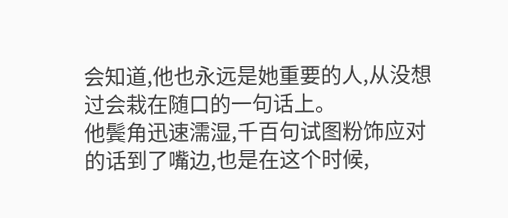会知道,他也永远是她重要的人,从没想过会栽在随口的一句话上。
他鬓角迅速濡湿,千百句试图粉饰应对的话到了嘴边,也是在这个时候,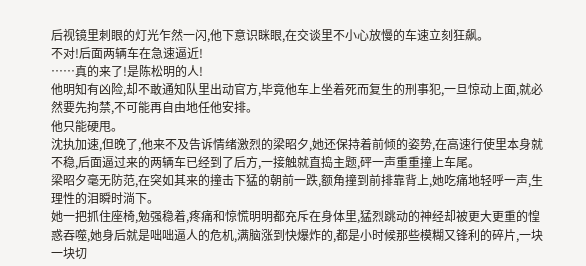后视镜里刺眼的灯光乍然一闪,他下意识眯眼,在交谈里不小心放慢的车速立刻狂飙。
不对!后面两辆车在急速逼近!
……真的来了!是陈松明的人!
他明知有凶险,却不敢通知队里出动官方,毕竟他车上坐着死而复生的刑事犯,一旦惊动上面,就必然要先拘禁,不可能再自由地任他安排。
他只能硬甩。
沈执加速,但晚了,他来不及告诉情绪激烈的梁昭夕,她还保持着前倾的姿势,在高速行使里本身就不稳,后面逼过来的两辆车已经到了后方,一接触就直捣主题,砰一声重重撞上车尾。
梁昭夕毫无防范,在突如其来的撞击下猛的朝前一跌,额角撞到前排靠背上,她吃痛地轻呼一声,生理性的泪瞬时淌下。
她一把抓住座椅,勉强稳着,疼痛和惊慌明明都充斥在身体里,猛烈跳动的神经却被更大更重的惶惑吞噬,她身后就是咄咄逼人的危机,满脑涨到快爆炸的,都是小时候那些模糊又锋利的碎片,一块一块切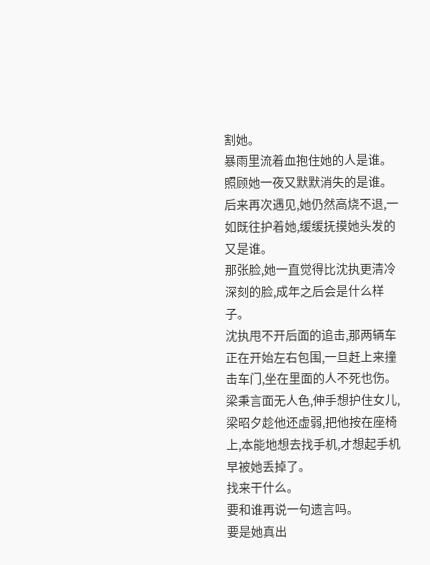割她。
暴雨里流着血抱住她的人是谁。
照顾她一夜又默默消失的是谁。
后来再次遇见,她仍然高烧不退,一如既往护着她,缓缓抚摸她头发的又是谁。
那张脸,她一直觉得比沈执更清冷深刻的脸,成年之后会是什么样子。
沈执甩不开后面的追击,那两辆车正在开始左右包围,一旦赶上来撞击车门,坐在里面的人不死也伤。
梁秉言面无人色,伸手想护住女儿,梁昭夕趁他还虚弱,把他按在座椅上,本能地想去找手机,才想起手机早被她丢掉了。
找来干什么。
要和谁再说一句遗言吗。
要是她真出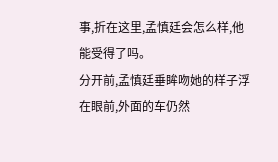事,折在这里,孟慎廷会怎么样,他能受得了吗。
分开前,孟慎廷垂眸吻她的样子浮在眼前,外面的车仍然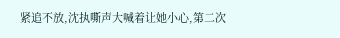紧追不放,沈执嘶声大喊着让她小心,第二次